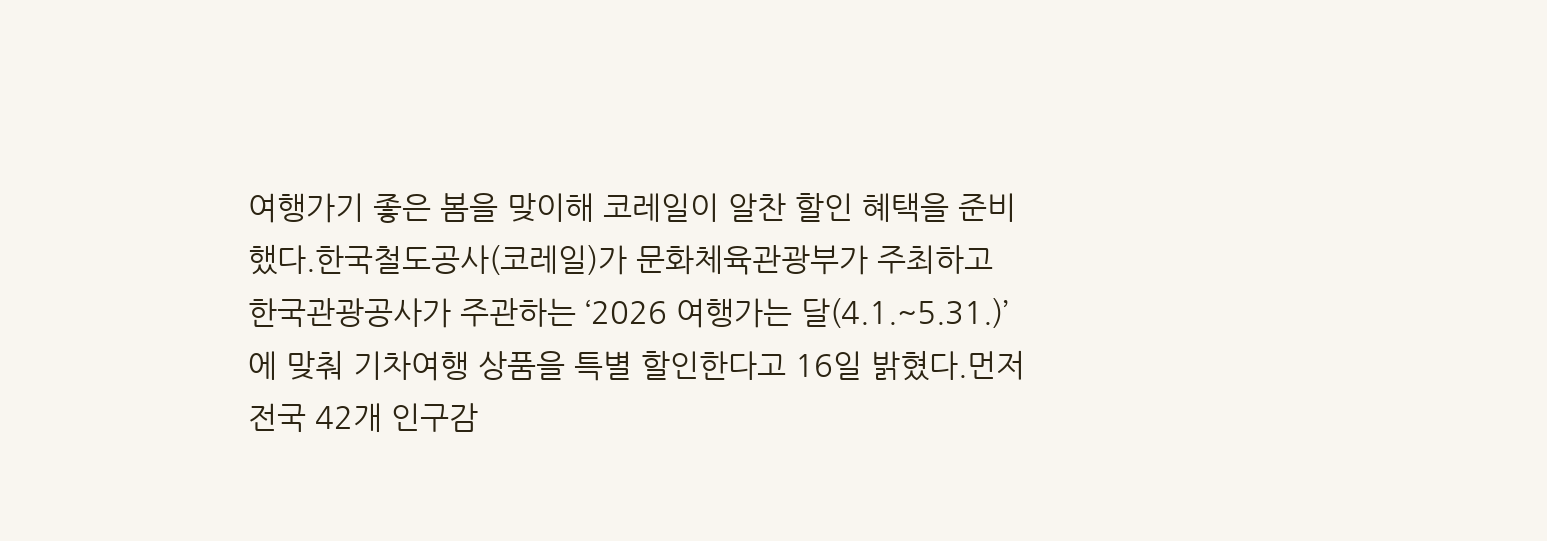여행가기 좋은 봄을 맞이해 코레일이 알찬 할인 혜택을 준비했다.한국철도공사(코레일)가 문화체육관광부가 주최하고 한국관광공사가 주관하는 ‘2026 여행가는 달(4.1.~5.31.)’에 맞춰 기차여행 상품을 특별 할인한다고 16일 밝혔다.먼저 전국 42개 인구감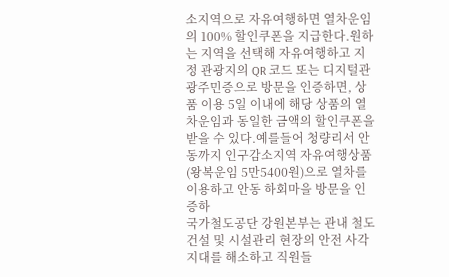소지역으로 자유여행하면 열차운임의 100% 할인쿠폰을 지급한다.원하는 지역을 선택해 자유여행하고 지정 관광지의 QR 코드 또는 디지털관광주민증으로 방문을 인증하면, 상품 이용 5일 이내에 해당 상품의 열차운임과 동일한 금액의 할인쿠폰을 받을 수 있다.예를들어 청량리서 안동까지 인구감소지역 자유여행상품(왕복운임 5만5400원)으로 열차를 이용하고 안동 하회마을 방문을 인증하
국가철도공단 강원본부는 관내 철도 건설 및 시설관리 현장의 안전 사각지대를 해소하고 직원들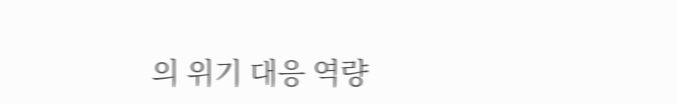의 위기 대응 역량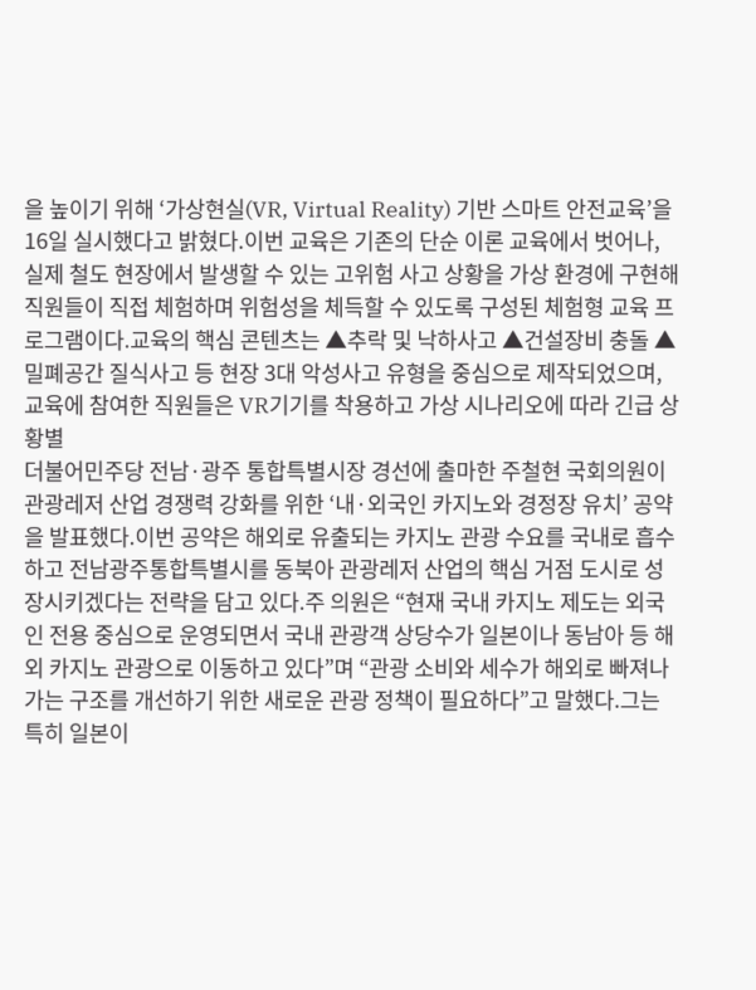을 높이기 위해 ‘가상현실(VR, Virtual Reality) 기반 스마트 안전교육’을 16일 실시했다고 밝혔다.이번 교육은 기존의 단순 이론 교육에서 벗어나, 실제 철도 현장에서 발생할 수 있는 고위험 사고 상황을 가상 환경에 구현해 직원들이 직접 체험하며 위험성을 체득할 수 있도록 구성된 체험형 교육 프로그램이다.교육의 핵심 콘텐츠는 ▲추락 및 낙하사고 ▲건설장비 충돌 ▲밀폐공간 질식사고 등 현장 3대 악성사고 유형을 중심으로 제작되었으며, 교육에 참여한 직원들은 VR기기를 착용하고 가상 시나리오에 따라 긴급 상황별
더불어민주당 전남·광주 통합특별시장 경선에 출마한 주철현 국회의원이 관광레저 산업 경쟁력 강화를 위한 ‘내·외국인 카지노와 경정장 유치’ 공약을 발표했다.이번 공약은 해외로 유출되는 카지노 관광 수요를 국내로 흡수하고 전남광주통합특별시를 동북아 관광레저 산업의 핵심 거점 도시로 성장시키겠다는 전략을 담고 있다.주 의원은 “현재 국내 카지노 제도는 외국인 전용 중심으로 운영되면서 국내 관광객 상당수가 일본이나 동남아 등 해외 카지노 관광으로 이동하고 있다”며 “관광 소비와 세수가 해외로 빠져나가는 구조를 개선하기 위한 새로운 관광 정책이 필요하다”고 말했다.그는 특히 일본이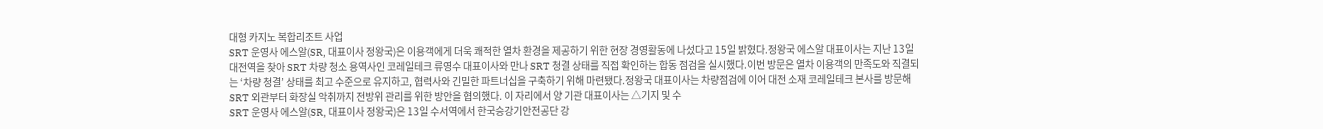대형 카지노 복합리조트 사업
SRT 운영사 에스알(SR, 대표이사 정왕국)은 이용객에게 더욱 쾌적한 열차 환경을 제공하기 위한 현장 경영활동에 나섰다고 15일 밝혔다.정왕국 에스알 대표이사는 지난 13일 대전역을 찾아 SRT 차량 청소 용역사인 코레일테크 류영수 대표이사와 만나 SRT 청결 상태를 직접 확인하는 합동 점검을 실시했다.이번 방문은 열차 이용객의 만족도와 직결되는 ‘차량 청결’ 상태를 최고 수준으로 유지하고, 협력사와 긴밀한 파트너십을 구축하기 위해 마련됐다.정왕국 대표이사는 차량점검에 이어 대전 소재 코레일테크 본사를 방문해 SRT 외관부터 화장실 악취까지 전방위 관리를 위한 방안을 협의했다. 이 자리에서 양 기관 대표이사는 △기지 및 수
SRT 운영사 에스알(SR, 대표이사 정왕국)은 13일 수서역에서 한국승강기안전공단 강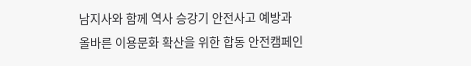남지사와 함께 역사 승강기 안전사고 예방과 올바른 이용문화 확산을 위한 합동 안전캠페인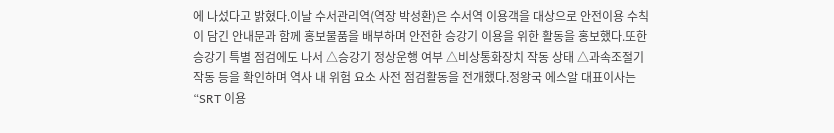에 나섰다고 밝혔다.이날 수서관리역(역장 박성환)은 수서역 이용객을 대상으로 안전이용 수칙이 담긴 안내문과 함께 홍보물품을 배부하며 안전한 승강기 이용을 위한 활동을 홍보했다.또한 승강기 특별 점검에도 나서 △승강기 정상운행 여부 △비상통화장치 작동 상태 △과속조절기 작동 등을 확인하며 역사 내 위험 요소 사전 점검활동을 전개했다.정왕국 에스알 대표이사는 “SRT 이용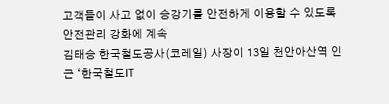고객들이 사고 없이 승강기를 안전하게 이용할 수 있도록 안전관리 강화에 계속
김태승 한국철도공사(코레일) 사장이 13일 천안아산역 인근 ‘한국철도IT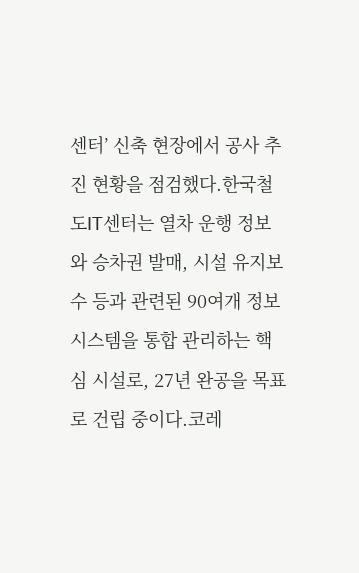센터’ 신축 현장에서 공사 추진 현황을 점검했다.한국철도IT센터는 열차 운행 정보와 승차권 발매, 시설 유지보수 등과 관련된 90여개 정보시스템을 통합 관리하는 핵심 시설로, 27년 완공을 목표로 건립 중이다.코레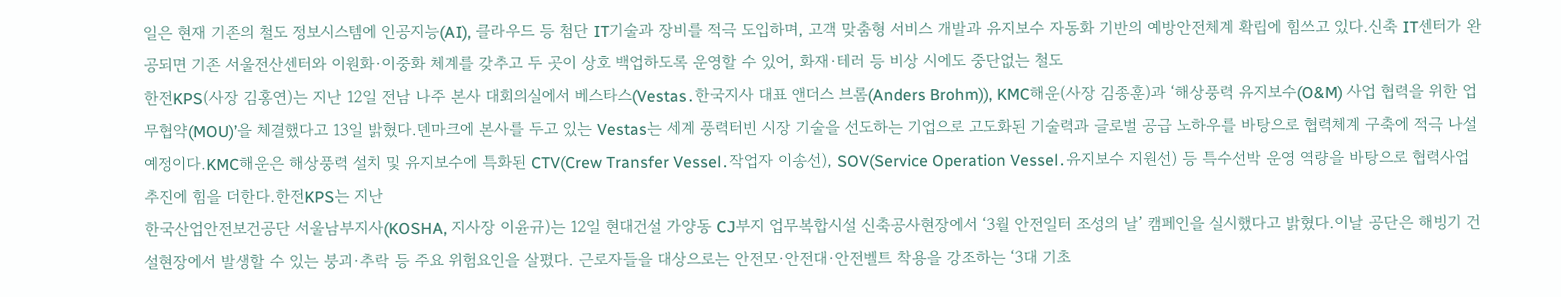일은 현재 기존의 철도 정보시스템에 인공지능(AI), 클라우드 등 첨단 IT기술과 장비를 적극 도입하며, 고객 맞춤형 서비스 개발과 유지보수 자동화 기반의 예방안전체계 확립에 힘쓰고 있다.신축 IT센터가 완공되면 기존 서울전산센터와 이원화·이중화 체계를 갖추고 두 곳이 상호 백업하도록 운영할 수 있어, 화재·테러 등 비상 시에도 중단없는 철도
한전KPS(사장 김홍연)는 지난 12일 전남 나주 본사 대회의실에서 베스타스(Vestas․한국지사 대표 앤더스 브롬(Anders Brohm)), KMC해운(사장 김종훈)과 ‘해상풍력 유지보수(O&M) 사업 협력을 위한 업무협약(MOU)’을 체결했다고 13일 밝혔다.덴마크에 본사를 두고 있는 Vestas는 세계 풍력터빈 시장 기술을 선도하는 기업으로 고도화된 기술력과 글로벌 공급 노하우를 바탕으로 협력체계 구축에 적극 나설 예정이다.KMC해운은 해상풍력 설치 및 유지보수에 특화된 CTV(Crew Transfer Vessel․작업자 이송선), SOV(Service Operation Vessel․유지보수 지원선) 등 특수선박 운영 역량을 바탕으로 협력사업 추진에 힘을 더한다.한전KPS는 지난
한국산업안전보건공단 서울남부지사(KOSHA, 지사장 이윤규)는 12일 현대건설 가양동 CJ부지 업무복합시설 신축공사현장에서 ‘3월 안전일터 조성의 날’ 캠페인을 실시했다고 밝혔다.이날 공단은 해빙기 건설현장에서 발생할 수 있는 붕괴·추락 등 주요 위험요인을 살폈다. 근로자들을 대상으로는 안전모·안전대·안전벨트 착용을 강조하는 ‘3대 기초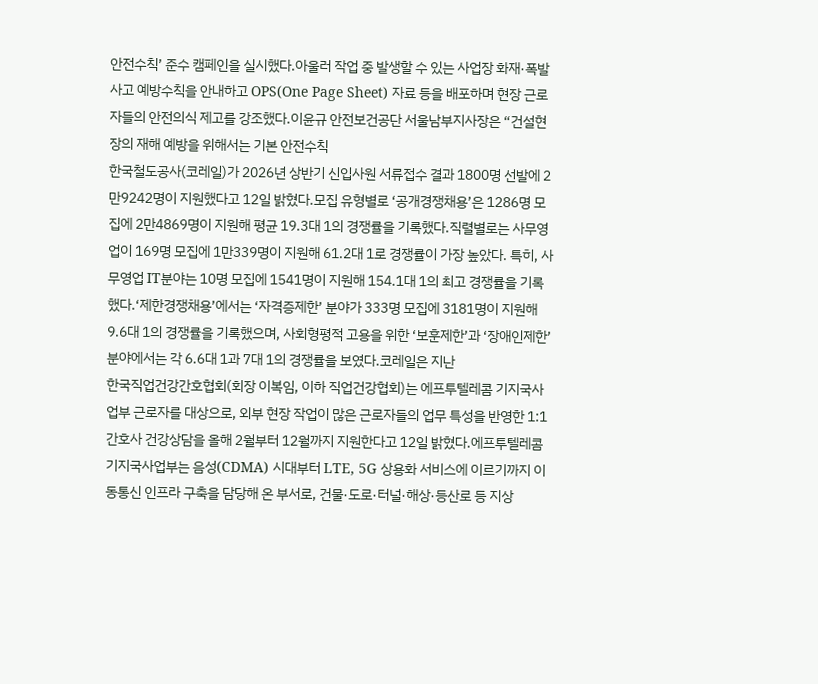안전수칙’ 준수 캠페인을 실시했다.아울러 작업 중 발생할 수 있는 사업장 화재·폭발 사고 예방수칙을 안내하고 OPS(One Page Sheet) 자료 등을 배포하며 현장 근로자들의 안전의식 제고를 강조했다.이윤규 안전보건공단 서울남부지사장은 “건설현장의 재해 예방을 위해서는 기본 안전수칙
한국철도공사(코레일)가 2026년 상반기 신입사원 서류접수 결과 1800명 선발에 2만9242명이 지원했다고 12일 밝혔다.모집 유형별로 ‘공개경쟁채용’은 1286명 모집에 2만4869명이 지원해 평균 19.3대 1의 경쟁률을 기록했다.직렬별로는 사무영업이 169명 모집에 1만339명이 지원해 61.2대 1로 경쟁률이 가장 높았다. 특히, 사무영업 IT분야는 10명 모집에 1541명이 지원해 154.1대 1의 최고 경쟁률을 기록했다.‘제한경쟁채용’에서는 ‘자격증제한’ 분야가 333명 모집에 3181명이 지원해 9.6대 1의 경쟁률을 기록했으며, 사회형평적 고용을 위한 ‘보훈제한’과 ‘장애인제한’ 분야에서는 각 6.6대 1과 7대 1의 경쟁률을 보였다.코레일은 지난
한국직업건강간호협회(회장 이복임, 이하 직업건강협회)는 에프투텔레콤 기지국사업부 근로자를 대상으로, 외부 현장 작업이 많은 근로자들의 업무 특성을 반영한 1:1 간호사 건강상담을 올해 2월부터 12월까지 지원한다고 12일 밝혔다.에프투텔레콤 기지국사업부는 음성(CDMA) 시대부터 LTE, 5G 상용화 서비스에 이르기까지 이동통신 인프라 구축을 담당해 온 부서로, 건물·도로·터널·해상·등산로 등 지상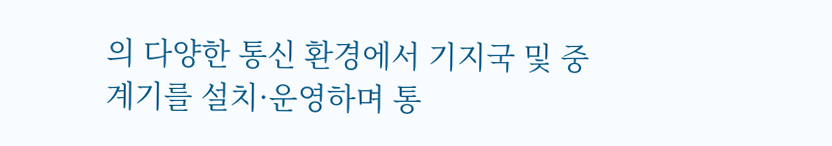의 다양한 통신 환경에서 기지국 및 중계기를 설치·운영하며 통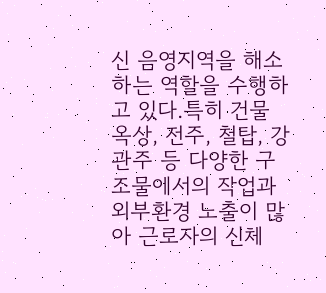신 음영지역을 해소하는 역할을 수행하고 있다.특히 건물 옥상, 전주, 철탑, 강관주 등 다양한 구조물에서의 작업과 외부환경 노출이 많아 근로자의 신체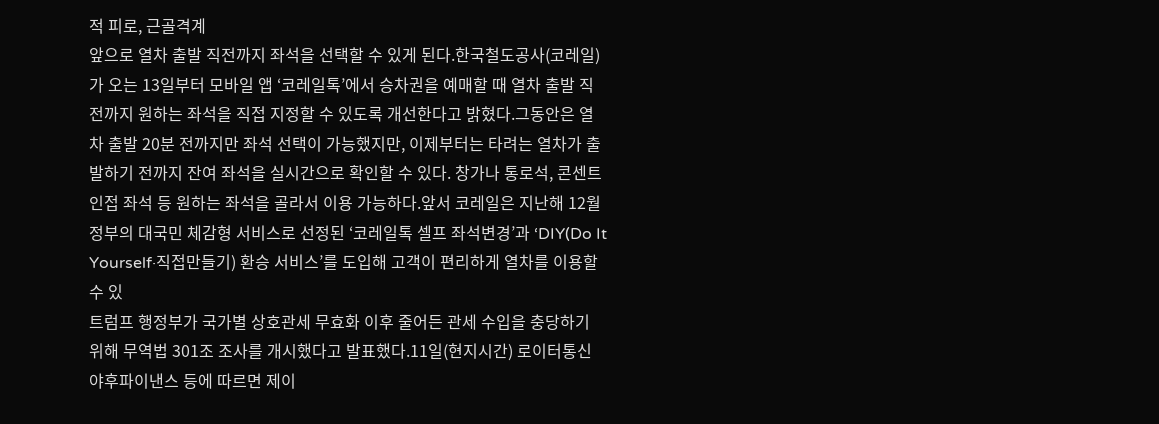적 피로, 근골격계
앞으로 열차 출발 직전까지 좌석을 선택할 수 있게 된다.한국철도공사(코레일)가 오는 13일부터 모바일 앱 ‘코레일톡’에서 승차권을 예매할 때 열차 출발 직전까지 원하는 좌석을 직접 지정할 수 있도록 개선한다고 밝혔다.그동안은 열차 출발 20분 전까지만 좌석 선택이 가능했지만, 이제부터는 타려는 열차가 출발하기 전까지 잔여 좌석을 실시간으로 확인할 수 있다. 창가나 통로석, 콘센트 인접 좌석 등 원하는 좌석을 골라서 이용 가능하다.앞서 코레일은 지난해 12월 정부의 대국민 체감형 서비스로 선정된 ‘코레일톡 셀프 좌석변경’과 ‘DIY(Do It Yourself·직접만들기) 환승 서비스’를 도입해 고객이 편리하게 열차를 이용할 수 있
트럼프 행정부가 국가별 상호관세 무효화 이후 줄어든 관세 수입을 충당하기 위해 무역법 301조 조사를 개시했다고 발표했다.11일(현지시간) 로이터통신 야후파이낸스 등에 따르면 제이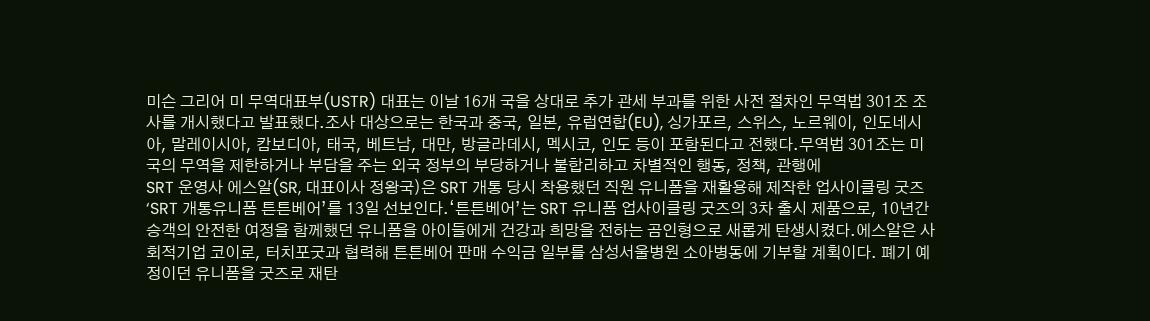미슨 그리어 미 무역대표부(USTR) 대표는 이날 16개 국을 상대로 추가 관세 부과를 위한 사전 절차인 무역법 301조 조사를 개시했다고 발표했다.조사 대상으로는 한국과 중국, 일본, 유럽연합(EU), 싱가포르, 스위스, 노르웨이, 인도네시아, 말레이시아, 캄보디아, 태국, 베트남, 대만, 방글라데시, 멕시코, 인도 등이 포함된다고 전했다.무역법 301조는 미국의 무역을 제한하거나 부담을 주는 외국 정부의 부당하거나 불합리하고 차별적인 행동, 정책, 관행에
SRT 운영사 에스알(SR, 대표이사 정왕국)은 SRT 개통 당시 착용했던 직원 유니폼을 재활용해 제작한 업사이클링 굿즈 ‘SRT 개통유니폼 튼튼베어’를 13일 선보인다.‘튼튼베어’는 SRT 유니폼 업사이클링 굿즈의 3차 출시 제품으로, 10년간 승객의 안전한 여정을 함께했던 유니폼을 아이들에게 건강과 희망을 전하는 곰인형으로 새롭게 탄생시켰다.에스알은 사회적기업 코이로, 터치포굿과 협력해 튼튼베어 판매 수익금 일부를 삼성서울병원 소아병동에 기부할 계획이다. 폐기 예정이던 유니폼을 굿즈로 재탄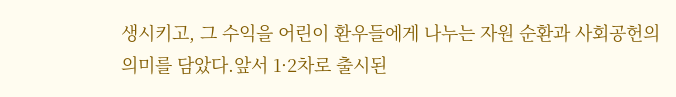생시키고, 그 수익을 어린이 환우들에게 나누는 자원 순환과 사회공헌의 의미를 담았다.앞서 1·2차로 출시된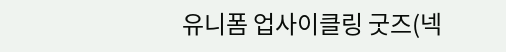유니폼 업사이클링 굿즈(넥